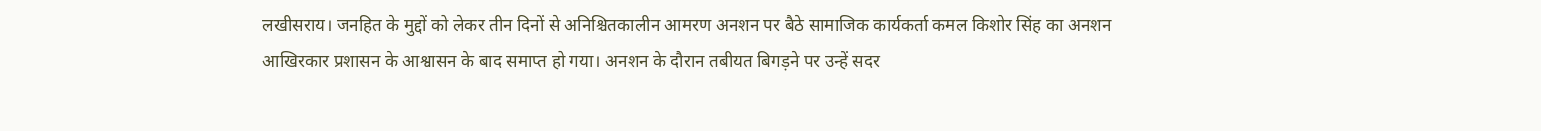लखीसराय। जनहित के मुद्दों को लेकर तीन दिनों से अनिश्चितकालीन आमरण अनशन पर बैठे सामाजिक कार्यकर्ता कमल किशोर सिंह का अनशन आखिरकार प्रशासन के आश्वासन के बाद समाप्त हो गया। अनशन के दौरान तबीयत बिगड़ने पर उन्हें सदर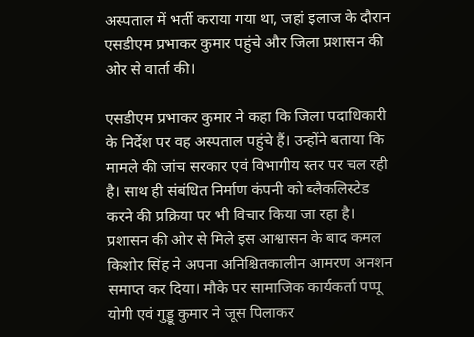अस्पताल में भर्ती कराया गया था, जहां इलाज के दौरान एसडीएम प्रभाकर कुमार पहुंचे और जिला प्रशासन की ओर से वार्ता की।

एसडीएम प्रभाकर कुमार ने कहा कि जिला पदाधिकारी के निर्देश पर वह अस्पताल पहुंचे हैं। उन्होंने बताया कि मामले की जांच सरकार एवं विभागीय स्तर पर चल रही है। साथ ही संबंधित निर्माण कंपनी को ब्लैकलिस्टेड करने की प्रक्रिया पर भी विचार किया जा रहा है। प्रशासन की ओर से मिले इस आश्वासन के बाद कमल किशोर सिंह ने अपना अनिश्चितकालीन आमरण अनशन समाप्त कर दिया। मौके पर सामाजिक कार्यकर्ता पप्पू योगी एवं गुड्डू कुमार ने जूस पिलाकर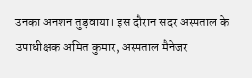उनका अनशन तुड़वाया। इस दौरान सदर अस्पताल के उपाधीक्षक अमित कुमार, अस्पताल मैनेजर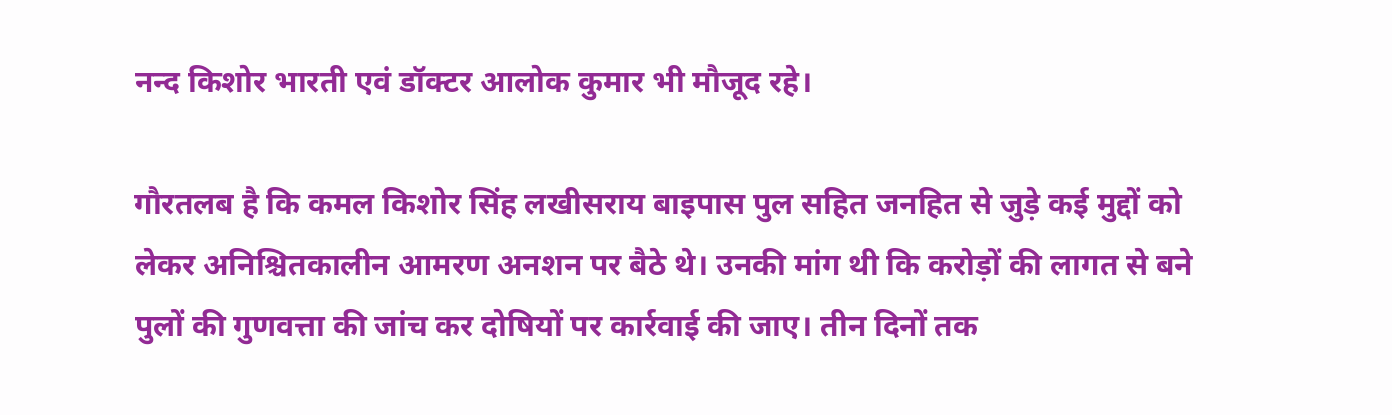नन्द किशोर भारती एवं डॉक्टर आलोक कुमार भी मौजूद रहे।

गौरतलब है कि कमल किशोर सिंह लखीसराय बाइपास पुल सहित जनहित से जुड़े कई मुद्दों को लेकर अनिश्चितकालीन आमरण अनशन पर बैठे थे। उनकी मांग थी कि करोड़ों की लागत से बने पुलों की गुणवत्ता की जांच कर दोषियों पर कार्रवाई की जाए। तीन दिनों तक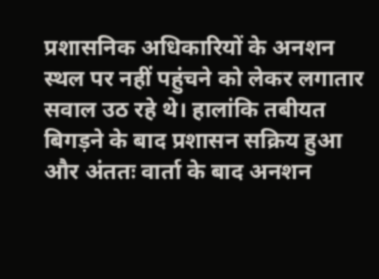प्रशासनिक अधिकारियों के अनशन स्थल पर नहीं पहुंचने को लेकर लगातार सवाल उठ रहे थे। हालांकि तबीयत बिगड़ने के बाद प्रशासन सक्रिय हुआ और अंततः वार्ता के बाद अनशन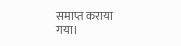समाप्त कराया गया।